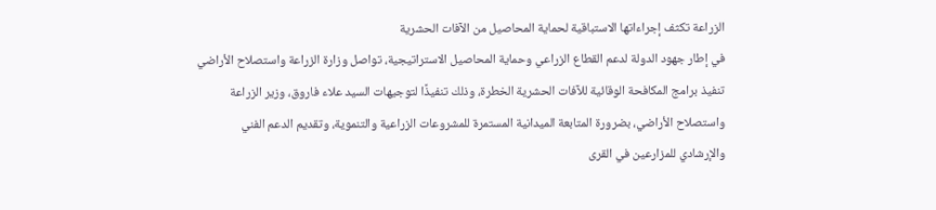الزراعة تكثف إجراءاتها الاستباقية لحماية المحاصيل من الآفات الحشرية
في إطار جهود الدولة لدعم القطاع الزراعي وحماية المحاصيل الاستراتيجية، تواصل وزارة الزراعة واستصلاح الأراضي تنفيذ برامج المكافحة الوقائية للآفات الحشرية الخطرة، وذلك تنفيذًا لتوجيهات السيد علاء فاروق، وزير الزراعة واستصلاح الأراضي، بضرورة المتابعة الميدانية المستمرة للمشروعات الزراعية والتنموية، وتقديم الدعم الفني والإرشادي للمزارعين في القرى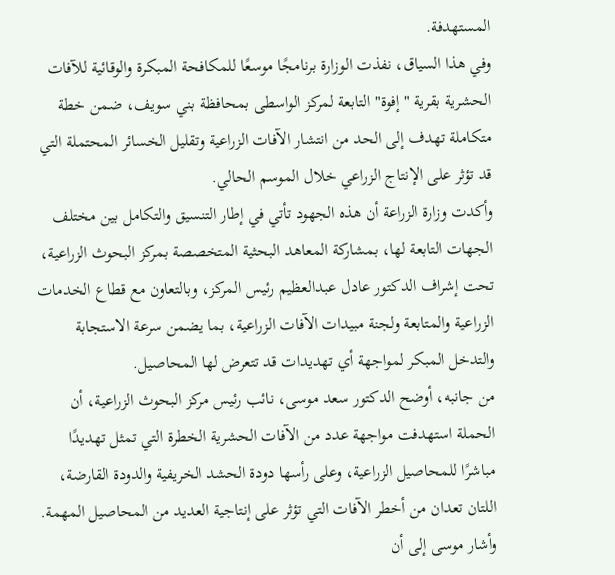المستهدفة.
وفي هذا السياق، نفذت الوزارة برنامجًا موسعًا للمكافحة المبكرة والوقائية للآفات الحشرية بقرية "إفوة" التابعة لمركز الواسطى بمحافظة بني سويف، ضمن خطة متكاملة تهدف إلى الحد من انتشار الآفات الزراعية وتقليل الخسائر المحتملة التي قد تؤثر على الإنتاج الزراعي خلال الموسم الحالي.
وأكدت وزارة الزراعة أن هذه الجهود تأتي في إطار التنسيق والتكامل بين مختلف الجهات التابعة لها، بمشاركة المعاهد البحثية المتخصصة بمركز البحوث الزراعية، تحت إشراف الدكتور عادل عبدالعظيم رئيس المركز، وبالتعاون مع قطاع الخدمات الزراعية والمتابعة ولجنة مبيدات الآفات الزراعية، بما يضمن سرعة الاستجابة والتدخل المبكر لمواجهة أي تهديدات قد تتعرض لها المحاصيل.
من جانبه، أوضح الدكتور سعد موسى، نائب رئيس مركز البحوث الزراعية، أن الحملة استهدفت مواجهة عدد من الآفات الحشرية الخطرة التي تمثل تهديدًا مباشرًا للمحاصيل الزراعية، وعلى رأسها دودة الحشد الخريفية والدودة القارضة، اللتان تعدان من أخطر الآفات التي تؤثر على إنتاجية العديد من المحاصيل المهمة.
وأشار موسى إلى أن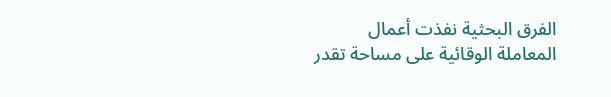الفرق البحثية نفذت أعمال المعاملة الوقائية على مساحة تقدر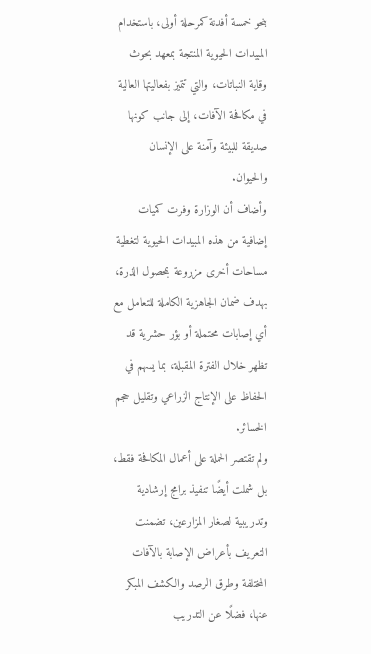بنحو خمسة أفدنة كمرحلة أولى، باستخدام المبيدات الحيوية المنتجة بمعهد بحوث وقاية النباتات، والتي تتميز بفعاليتها العالية في مكافحة الآفات، إلى جانب كونها صديقة للبيئة وآمنة على الإنسان والحيوان.
وأضاف أن الوزارة وفرت كميات إضافية من هذه المبيدات الحيوية لتغطية مساحات أخرى مزروعة بمحصول الذرة، بهدف ضمان الجاهزية الكاملة للتعامل مع أي إصابات محتملة أو بؤر حشرية قد تظهر خلال الفترة المقبلة، بما يسهم في الحفاظ على الإنتاج الزراعي وتقليل حجم الخسائر.
ولم تقتصر الحملة على أعمال المكافحة فقط، بل شملت أيضًا تنفيذ برامج إرشادية وتدريبية لصغار المزارعين، تضمنت التعريف بأعراض الإصابة بالآفات المختلفة وطرق الرصد والكشف المبكر عنها، فضلًا عن التدريب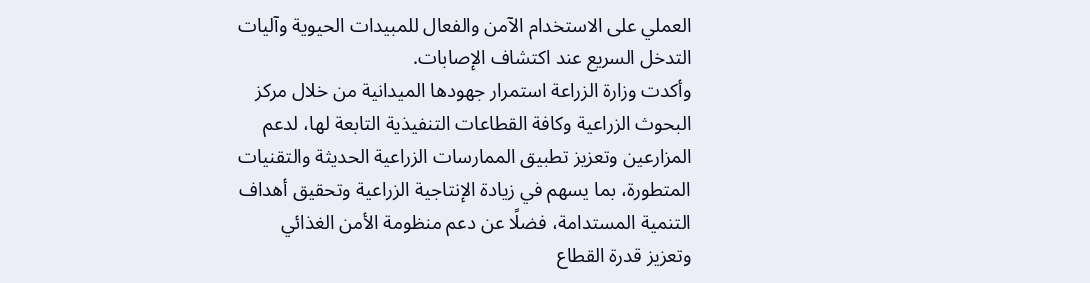العملي على الاستخدام الآمن والفعال للمبيدات الحيوية وآليات التدخل السريع عند اكتشاف الإصابات.
وأكدت وزارة الزراعة استمرار جهودها الميدانية من خلال مركز البحوث الزراعية وكافة القطاعات التنفيذية التابعة لها، لدعم المزارعين وتعزيز تطبيق الممارسات الزراعية الحديثة والتقنيات المتطورة، بما يسهم في زيادة الإنتاجية الزراعية وتحقيق أهداف التنمية المستدامة، فضلًا عن دعم منظومة الأمن الغذائي وتعزيز قدرة القطاع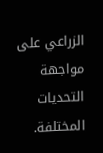الزراعي على مواجهة التحديات المختلفة.